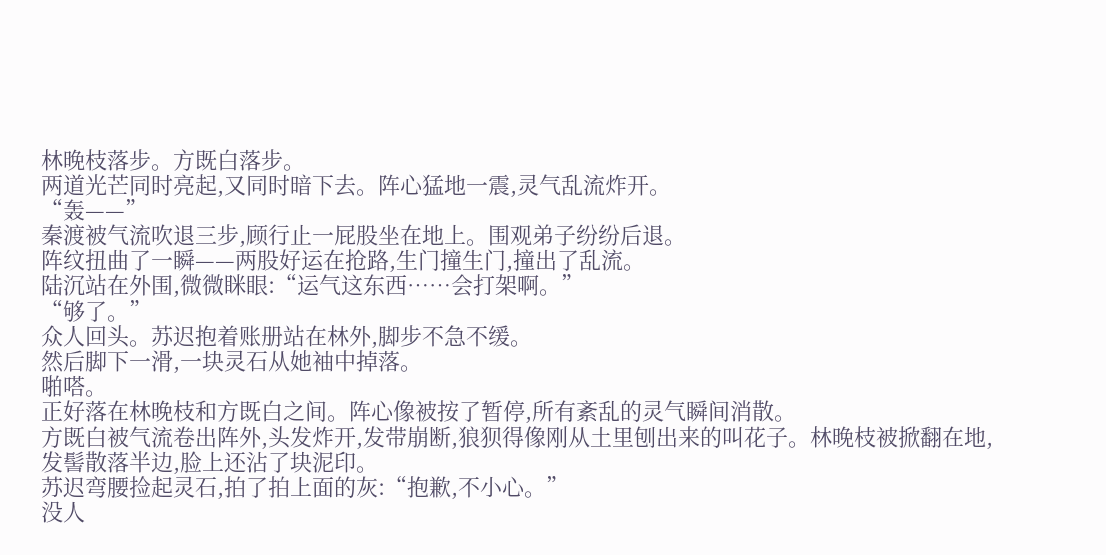林晚枝落步。方既白落步。
两道光芒同时亮起,又同时暗下去。阵心猛地一震,灵气乱流炸开。
“轰——”
秦渡被气流吹退三步,顾行止一屁股坐在地上。围观弟子纷纷后退。
阵纹扭曲了一瞬——两股好运在抢路,生门撞生门,撞出了乱流。
陆沉站在外围,微微眯眼:“运气这东西……会打架啊。”
“够了。”
众人回头。苏迟抱着账册站在林外,脚步不急不缓。
然后脚下一滑,一块灵石从她袖中掉落。
啪嗒。
正好落在林晚枝和方既白之间。阵心像被按了暂停,所有紊乱的灵气瞬间消散。
方既白被气流卷出阵外,头发炸开,发带崩断,狼狈得像刚从土里刨出来的叫花子。林晚枝被掀翻在地,发髻散落半边,脸上还沾了块泥印。
苏迟弯腰捡起灵石,拍了拍上面的灰:“抱歉,不小心。”
没人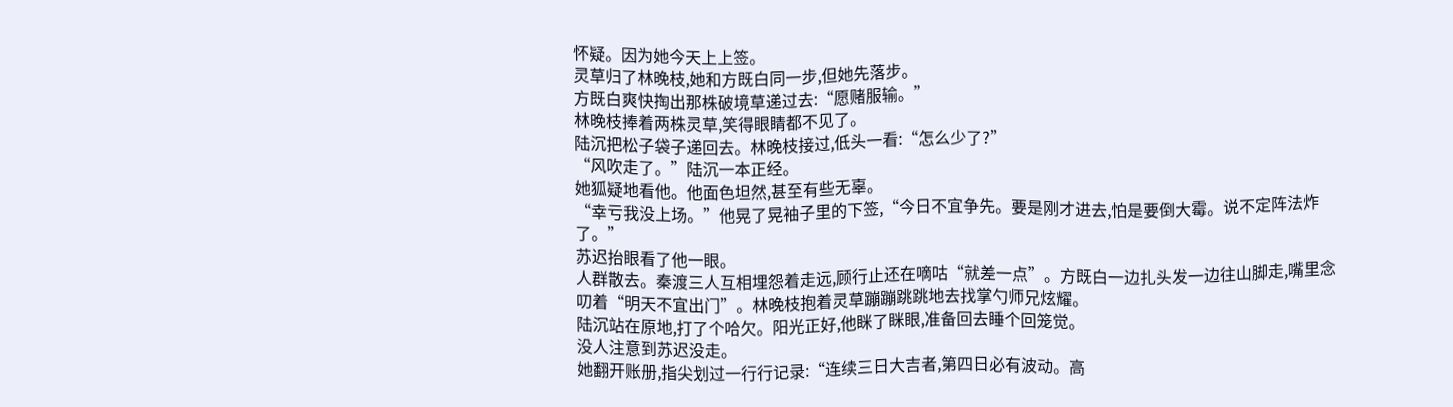怀疑。因为她今天上上签。
灵草归了林晚枝,她和方既白同一步,但她先落步。
方既白爽快掏出那株破境草递过去:“愿赌服输。”
林晚枝捧着两株灵草,笑得眼睛都不见了。
陆沉把松子袋子递回去。林晚枝接过,低头一看:“怎么少了?”
“风吹走了。”陆沉一本正经。
她狐疑地看他。他面色坦然,甚至有些无辜。
“幸亏我没上场。”他晃了晃袖子里的下签,“今日不宜争先。要是刚才进去,怕是要倒大霉。说不定阵法炸了。”
苏迟抬眼看了他一眼。
人群散去。秦渡三人互相埋怨着走远,顾行止还在嘀咕“就差一点”。方既白一边扎头发一边往山脚走,嘴里念叨着“明天不宜出门”。林晚枝抱着灵草蹦蹦跳跳地去找掌勺师兄炫耀。
陆沉站在原地,打了个哈欠。阳光正好,他眯了眯眼,准备回去睡个回笼觉。
没人注意到苏迟没走。
她翻开账册,指尖划过一行行记录:“连续三日大吉者,第四日必有波动。高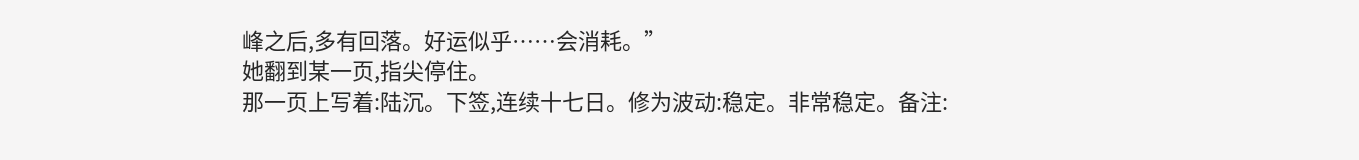峰之后,多有回落。好运似乎……会消耗。”
她翻到某一页,指尖停住。
那一页上写着:陆沉。下签,连续十七日。修为波动:稳定。非常稳定。备注: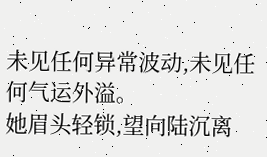未见任何异常波动,未见任何气运外溢。
她眉头轻锁,望向陆沉离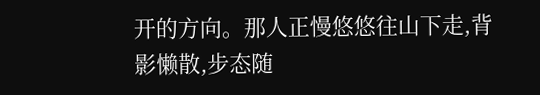开的方向。那人正慢悠悠往山下走,背影懒散,步态随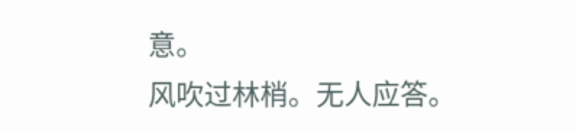意。
风吹过林梢。无人应答。